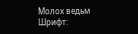Молох ведьм
Шрифт: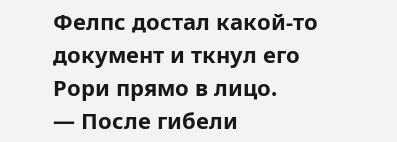Фелпс достал какой-то документ и ткнул его Рори прямо в лицо.
— После гибели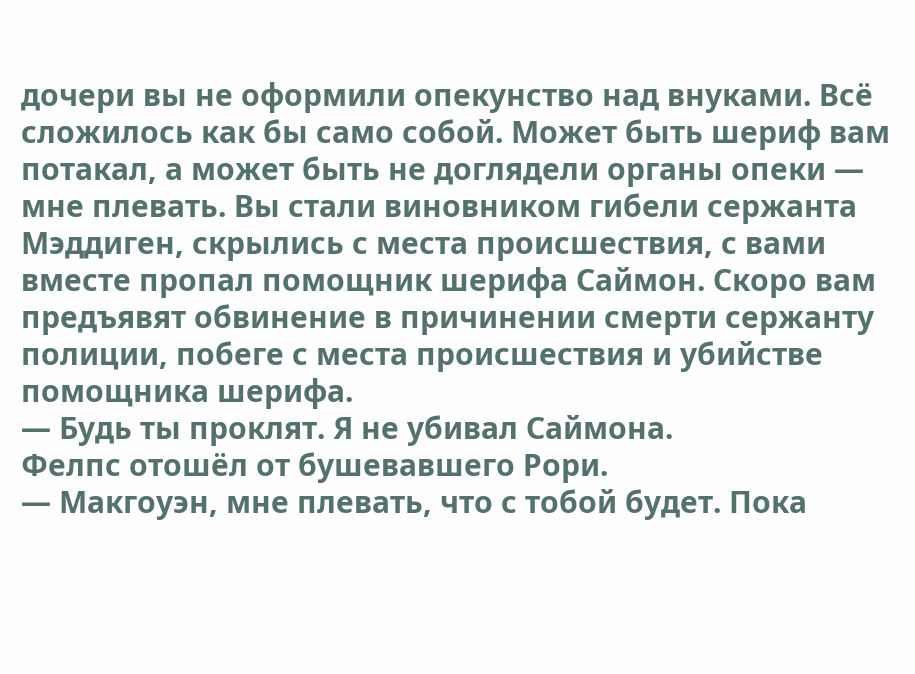дочери вы не оформили опекунство над внуками. Всё сложилось как бы само собой. Может быть шериф вам потакал, а может быть не доглядели органы опеки — мне плевать. Вы стали виновником гибели сержанта Мэддиген, скрылись с места происшествия, с вами вместе пропал помощник шерифа Саймон. Скоро вам предъявят обвинение в причинении смерти сержанту полиции, побеге с места происшествия и убийстве помощника шерифа.
— Будь ты проклят. Я не убивал Саймона.
Фелпс отошёл от бушевавшего Рори.
— Макгоуэн, мне плевать, что с тобой будет. Пока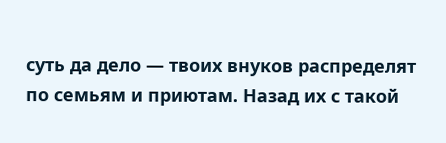суть да дело — твоих внуков распределят по семьям и приютам. Назад их с такой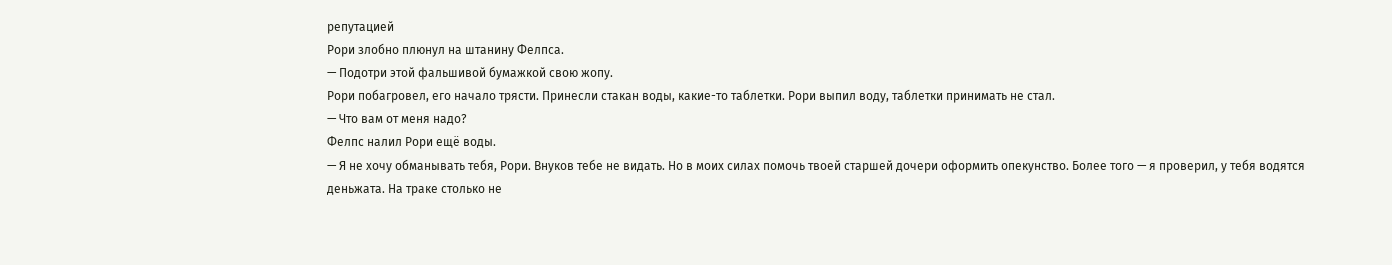репутацией
Рори злобно плюнул на штанину Фелпса.
— Подотри этой фальшивой бумажкой свою жопу.
Рори побагровел, его начало трясти. Принесли стакан воды, какие-то таблетки. Рори выпил воду, таблетки принимать не стал.
— Что вам от меня надо?
Фелпс налил Рори ещё воды.
— Я не хочу обманывать тебя, Рори. Внуков тебе не видать. Но в моих силах помочь твоей старшей дочери оформить опекунство. Более того — я проверил, у тебя водятся деньжата. На траке столько не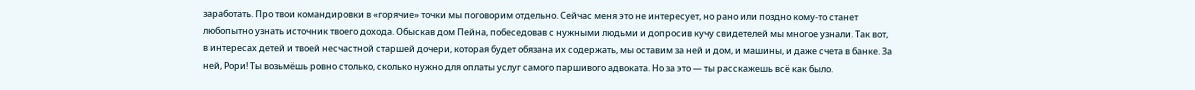заработать. Про твои командировки в «горячие» точки мы поговорим отдельно. Сейчас меня это не интересует, но рано или поздно кому-то станет любопытно узнать источник твоего дохода. Обыскав дом Пейна, побеседовав с нужными людьми и допросив кучу свидетелей мы многое узнали. Так вот, в интересах детей и твоей несчастной старшей дочери, которая будет обязана их содержать, мы оставим за ней и дом, и машины, и даже счета в банке. За ней, Рори! Ты возьмёшь ровно столько, сколько нужно для оплаты услуг самого паршивого адвоката. Но за это — ты расскажешь всё как было.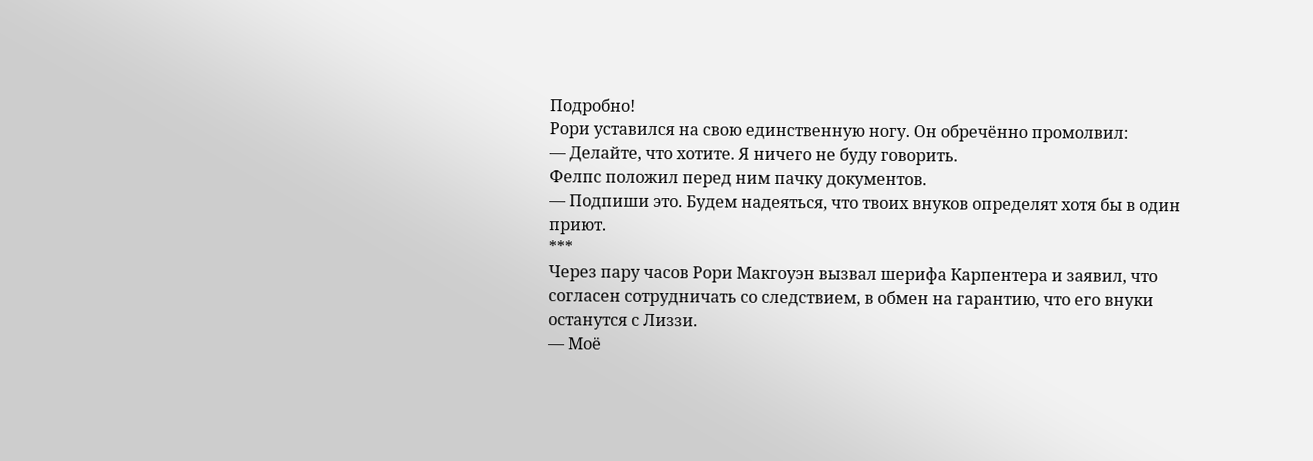Подробно!
Рори уставился на свою единственную ногу. Он обречённо промолвил:
— Делайте, что хотите. Я ничего не буду говорить.
Фелпс положил перед ним пачку документов.
— Подпиши это. Будем надеяться, что твоих внуков определят хотя бы в один приют.
***
Через пару часов Рори Макгоуэн вызвал шерифа Карпентера и заявил, что согласен сотрудничать со следствием, в обмен на гарантию, что его внуки останутся с Лиззи.
— Моё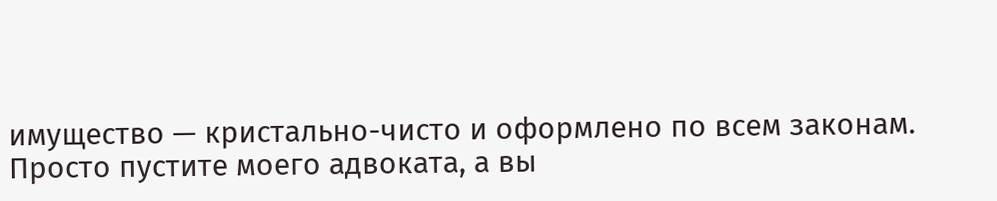имущество — кристально-чисто и оформлено по всем законам. Просто пустите моего адвоката, а вы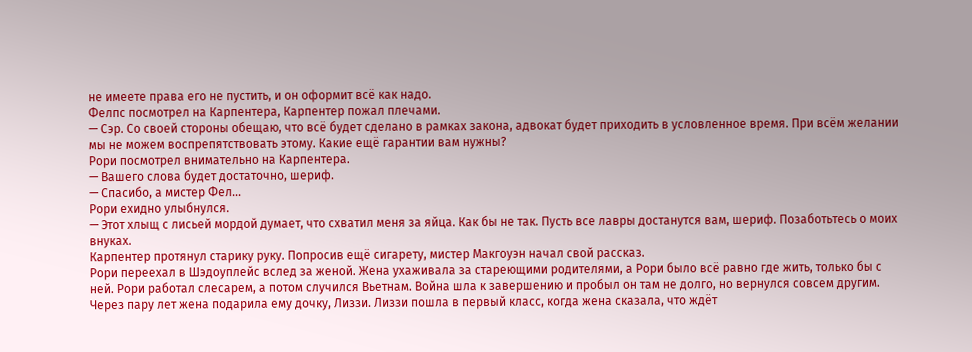не имеете права его не пустить, и он оформит всё как надо.
Фелпс посмотрел на Карпентера, Карпентер пожал плечами.
— Сэр. Со своей стороны обещаю, что всё будет сделано в рамках закона, адвокат будет приходить в условленное время. При всём желании мы не можем воспрепятствовать этому. Какие ещё гарантии вам нужны?
Рори посмотрел внимательно на Карпентера.
— Вашего слова будет достаточно, шериф.
— Спасибо, а мистер Фел…
Рори ехидно улыбнулся.
— Этот хлыщ с лисьей мордой думает, что схватил меня за яйца. Как бы не так. Пусть все лавры достанутся вам, шериф. Позаботьтесь о моих внуках.
Карпентер протянул старику руку. Попросив ещё сигарету, мистер Макгоуэн начал свой рассказ.
Рори переехал в Шэдоуплейс вслед за женой. Жена ухаживала за стареющими родителями, а Рори было всё равно где жить, только бы с ней. Рори работал слесарем, а потом случился Вьетнам. Война шла к завершению и пробыл он там не долго, но вернулся совсем другим.
Через пару лет жена подарила ему дочку, Лиззи. Лиззи пошла в первый класс, когда жена сказала, что ждёт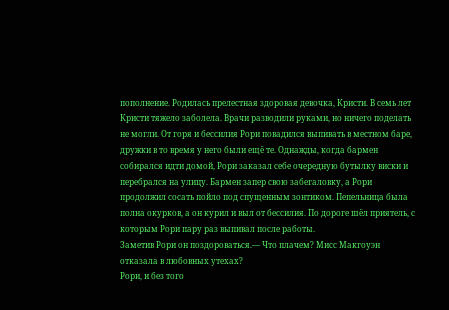пополнение. Родилась прелестная здоровая девочка, Кристи. В семь лет Кристи тяжело заболела. Врачи разводили руками, но ничего поделать не могли. От горя и бессилия Рори повадился выпивать в местном баре, дружки в то время у него были ещё те. Однажды, когда бармен собирался идти домой, Рори заказал себе очередную бутылку виски и перебрался на улицу. Бармен запер свою забегаловку, а Рори продолжил сосать пойло под спущенным зонтиком. Пепельница была полна окурков, а он курил и выл от бессилия. По дороге шёл приятель, с которым Рори пару раз выпивал после работы.
Заметив Рори он поздороваться.— Что плачем? Мисс Макгоуэн отказала в любовных утехах?
Рори, и без того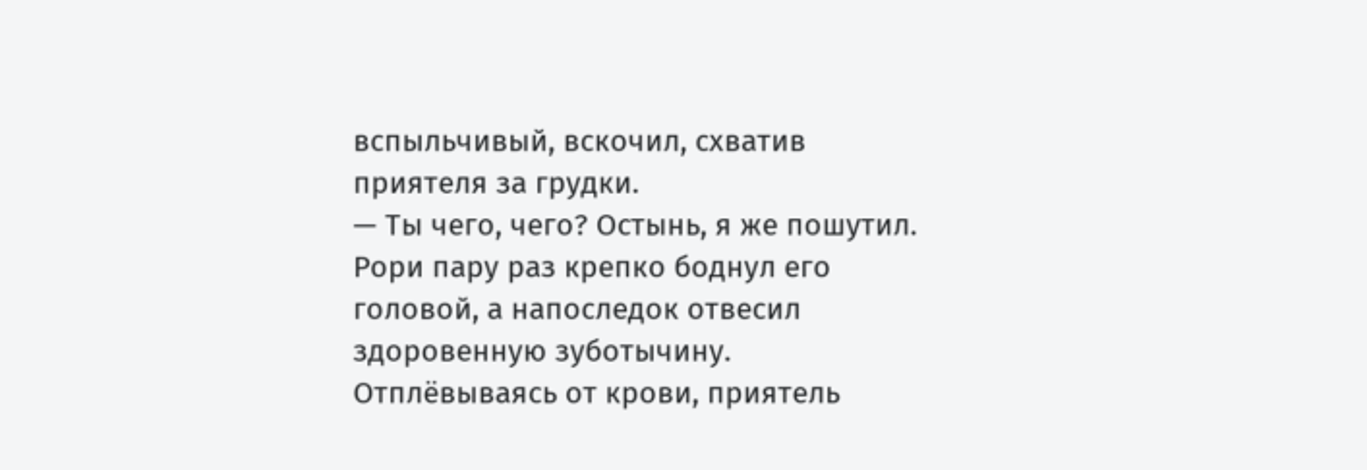вспыльчивый, вскочил, схватив приятеля за грудки.
— Ты чего, чего? Остынь, я же пошутил.
Рори пару раз крепко боднул его головой, а напоследок отвесил здоровенную зуботычину. Отплёвываясь от крови, приятель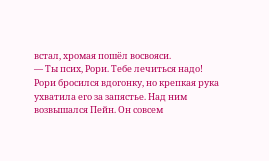встал, хромая пошёл восвояси.
— Ты псих, Рори. Тебе лечиться надо!
Рори бросился вдогонку, но крепкая рука ухватила его за запястье. Над ним возвышался Пейн. Он совсем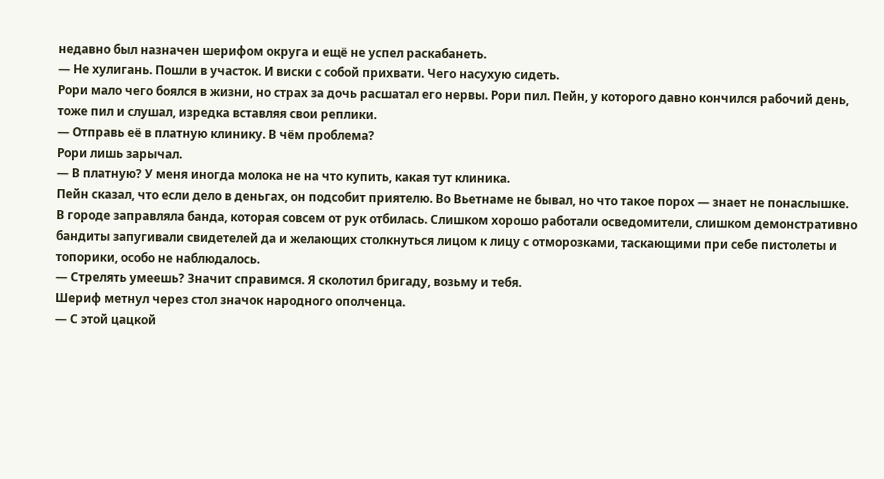недавно был назначен шерифом округа и ещё не успел раскабанеть.
— Не хулигань. Пошли в участок. И виски с собой прихвати. Чего насухую сидеть.
Рори мало чего боялся в жизни, но страх за дочь расшатал его нервы. Рори пил. Пейн, у которого давно кончился рабочий день, тоже пил и слушал, изредка вставляя свои реплики.
— Отправь её в платную клинику. В чём проблема?
Рори лишь зарычал.
— В платную? У меня иногда молока не на что купить, какая тут клиника.
Пейн сказал, что если дело в деньгах, он подсобит приятелю. Во Вьетнаме не бывал, но что такое порох — знает не понаслышке.
В городе заправляла банда, которая совсем от рук отбилась. Слишком хорошо работали осведомители, слишком демонстративно бандиты запугивали свидетелей да и желающих столкнуться лицом к лицу с отморозками, таскающими при себе пистолеты и топорики, особо не наблюдалось.
— Стрелять умеешь? Значит справимся. Я сколотил бригаду, возьму и тебя.
Шериф метнул через стол значок народного ополченца.
— С этой цацкой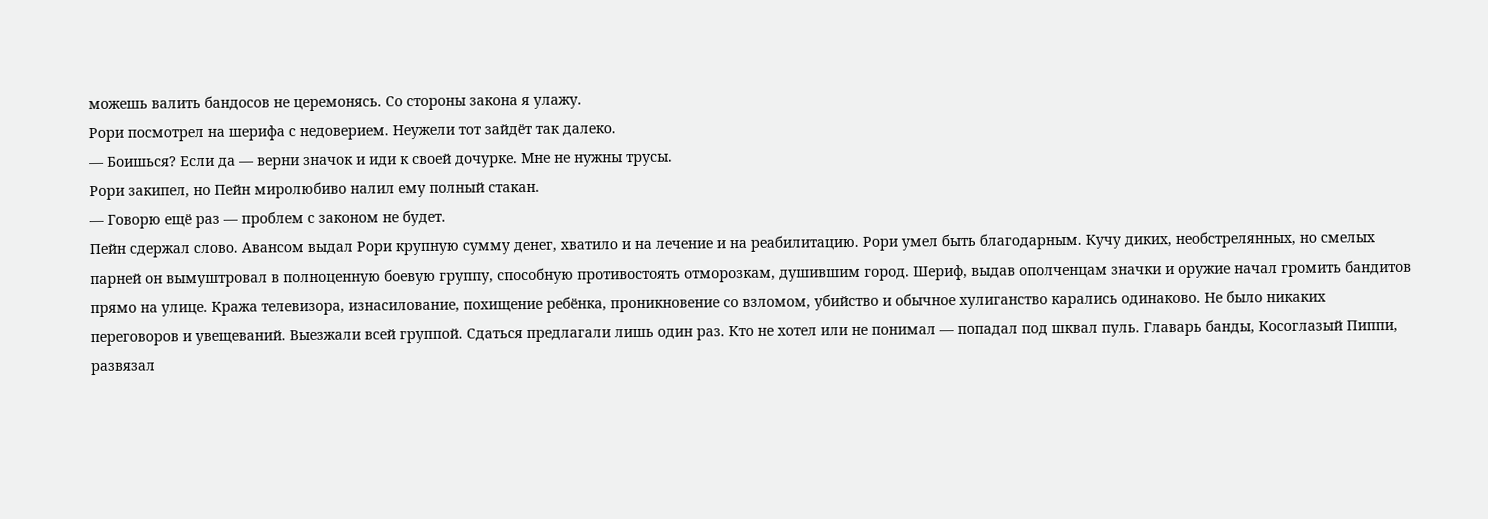можешь валить бандосов не церемонясь. Со стороны закона я улажу.
Рори посмотрел на шерифа с недоверием. Неужели тот зайдёт так далеко.
— Боишься? Если да — верни значок и иди к своей дочурке. Мне не нужны трусы.
Рори закипел, но Пейн миролюбиво налил ему полный стакан.
— Говорю ещё раз — проблем с законом не будет.
Пейн сдержал слово. Авансом выдал Рори крупную сумму денег, хватило и на лечение и на реабилитацию. Рори умел быть благодарным. Кучу диких, необстрелянных, но смелых парней он вымуштровал в полноценную боевую группу, способную противостоять отморозкам, душившим город. Шериф, выдав ополченцам значки и оружие начал громить бандитов прямо на улице. Кража телевизора, изнасилование, похищение ребёнка, проникновение со взломом, убийство и обычное хулиганство карались одинаково. Не было никаких переговоров и увещеваний. Выезжали всей группой. Сдаться предлагали лишь один раз. Кто не хотел или не понимал — попадал под шквал пуль. Главарь банды, Косоглазый Пиппи, развязал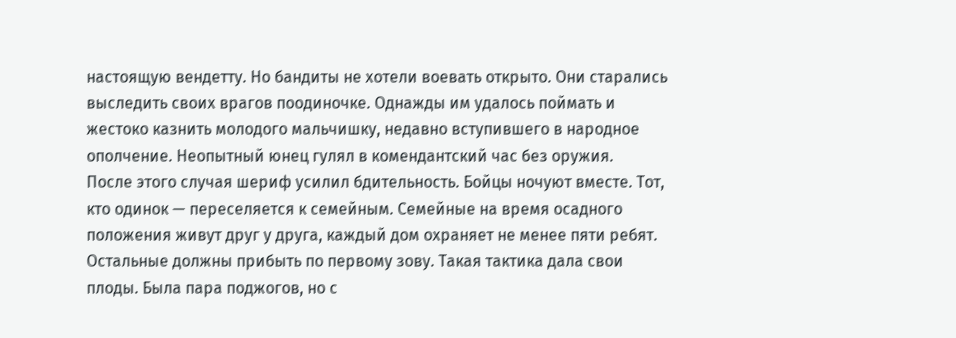настоящую вендетту. Но бандиты не хотели воевать открыто. Они старались выследить своих врагов поодиночке. Однажды им удалось поймать и жестоко казнить молодого мальчишку, недавно вступившего в народное ополчение. Неопытный юнец гулял в комендантский час без оружия.
После этого случая шериф усилил бдительность. Бойцы ночуют вместе. Тот, кто одинок — переселяется к семейным. Семейные на время осадного положения живут друг у друга, каждый дом охраняет не менее пяти ребят. Остальные должны прибыть по первому зову. Такая тактика дала свои плоды. Была пара поджогов, но с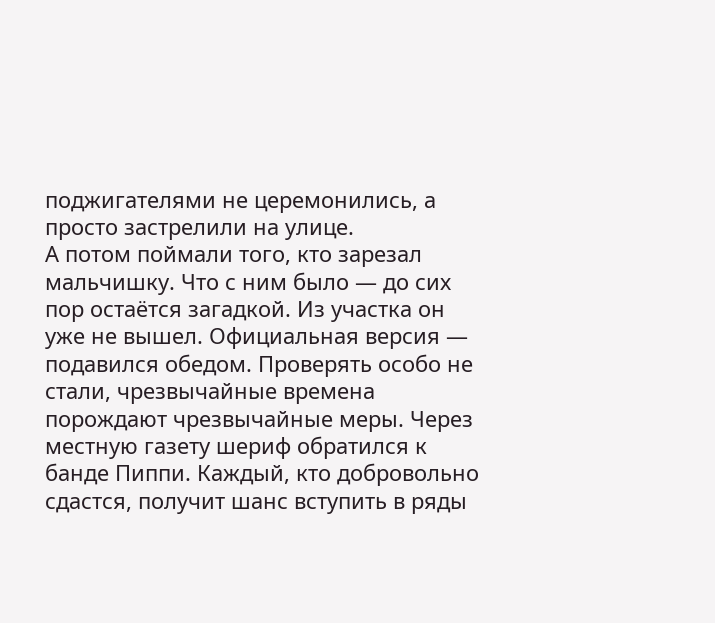поджигателями не церемонились, а просто застрелили на улице.
А потом поймали того, кто зарезал мальчишку. Что с ним было — до сих пор остаётся загадкой. Из участка он уже не вышел. Официальная версия — подавился обедом. Проверять особо не стали, чрезвычайные времена порождают чрезвычайные меры. Через местную газету шериф обратился к банде Пиппи. Каждый, кто добровольно сдастся, получит шанс вступить в ряды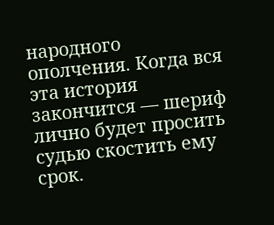народного ополчения. Когда вся эта история закончится — шериф лично будет просить судью скостить ему срок.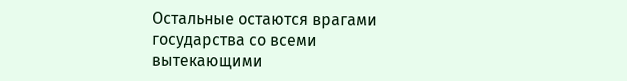Остальные остаются врагами государства со всеми вытекающими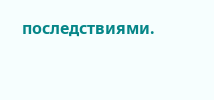последствиями.